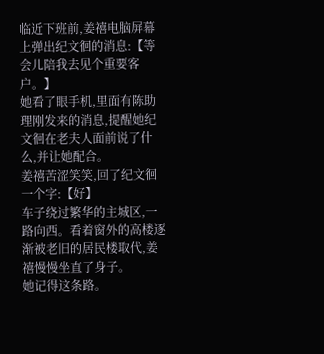临近下班前,姜禧电脑屏幕上弹出纪文徊的消息:【等会儿陪我去见个重要客户。】
她看了眼手机,里面有陈助理刚发来的消息,提醒她纪文徊在老夫人面前说了什么,并让她配合。
姜禧苦涩笑笑,回了纪文徊一个字:【好】
车子绕过繁华的主城区,一路向西。看着窗外的高楼逐渐被老旧的居民楼取代,姜禧慢慢坐直了身子。
她记得这条路。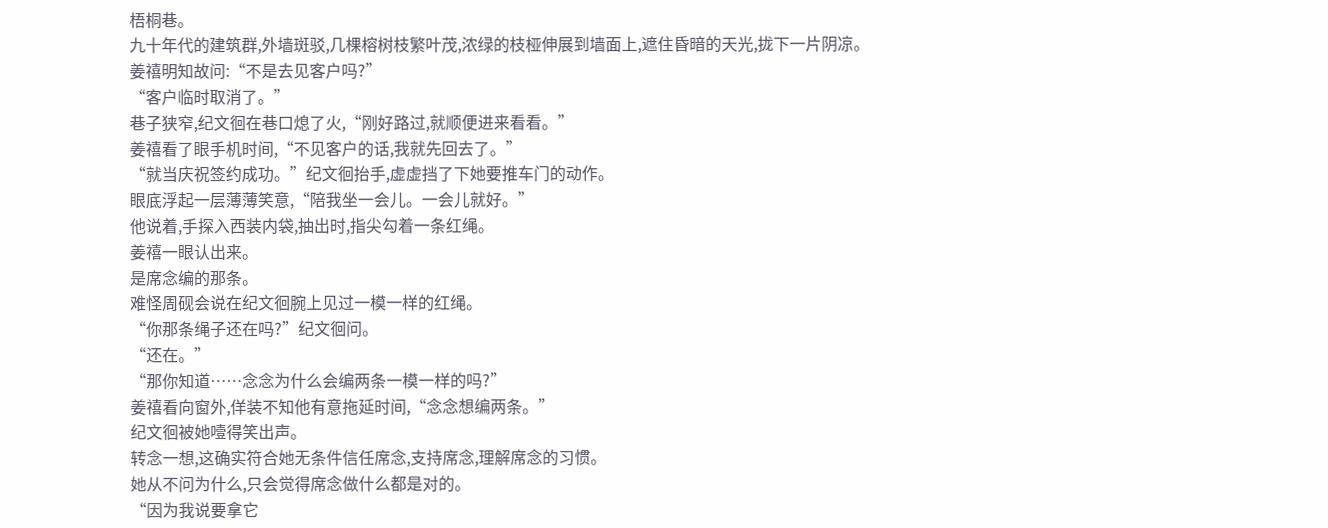梧桐巷。
九十年代的建筑群,外墙斑驳,几棵榕树枝繁叶茂,浓绿的枝桠伸展到墙面上,遮住昏暗的天光,拢下一片阴凉。
姜禧明知故问:“不是去见客户吗?”
“客户临时取消了。”
巷子狭窄,纪文徊在巷口熄了火,“刚好路过,就顺便进来看看。”
姜禧看了眼手机时间,“不见客户的话,我就先回去了。”
“就当庆祝签约成功。”纪文徊抬手,虚虚挡了下她要推车门的动作。
眼底浮起一层薄薄笑意,“陪我坐一会儿。一会儿就好。”
他说着,手探入西装内袋,抽出时,指尖勾着一条红绳。
姜禧一眼认出来。
是席念编的那条。
难怪周砚会说在纪文徊腕上见过一模一样的红绳。
“你那条绳子还在吗?”纪文徊问。
“还在。”
“那你知道……念念为什么会编两条一模一样的吗?”
姜禧看向窗外,佯装不知他有意拖延时间,“念念想编两条。”
纪文徊被她噎得笑出声。
转念一想,这确实符合她无条件信任席念,支持席念,理解席念的习惯。
她从不问为什么,只会觉得席念做什么都是对的。
“因为我说要拿它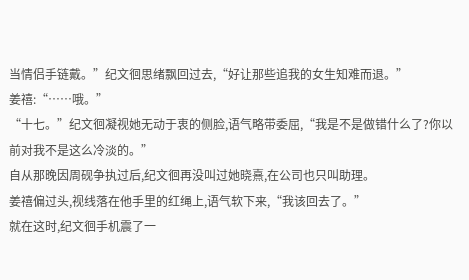当情侣手链戴。”纪文徊思绪飘回过去,“好让那些追我的女生知难而退。”
姜禧:“……哦。”
“十七。”纪文徊凝视她无动于衷的侧脸,语气略带委屈,“我是不是做错什么了?你以前对我不是这么冷淡的。”
自从那晚因周砚争执过后,纪文徊再没叫过她晓熹,在公司也只叫助理。
姜禧偏过头,视线落在他手里的红绳上,语气软下来,“我该回去了。”
就在这时,纪文徊手机震了一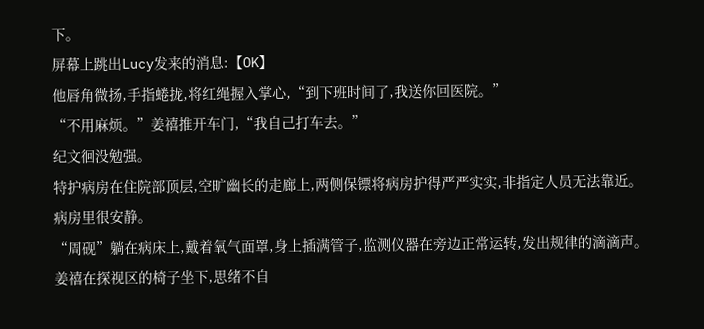下。
屏幕上跳出Lucy发来的消息:【OK】
他唇角微扬,手指蜷拢,将红绳握入掌心,“到下班时间了,我送你回医院。”
“不用麻烦。”姜禧推开车门,“我自己打车去。”
纪文徊没勉强。
特护病房在住院部顶层,空旷幽长的走廊上,两侧保镖将病房护得严严实实,非指定人员无法靠近。
病房里很安静。
“周砚”躺在病床上,戴着氧气面罩,身上插满管子,监测仪器在旁边正常运转,发出规律的滴滴声。
姜禧在探视区的椅子坐下,思绪不自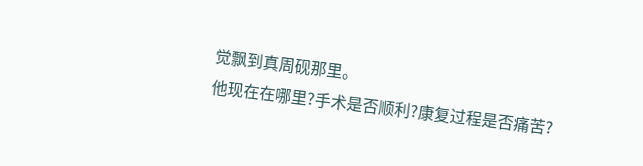觉飘到真周砚那里。
他现在在哪里?手术是否顺利?康复过程是否痛苦?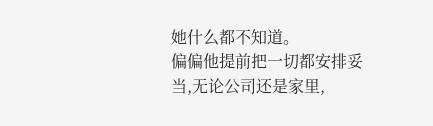她什么都不知道。
偏偏他提前把一切都安排妥当,无论公司还是家里,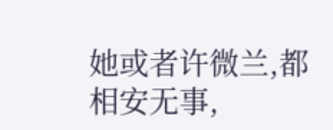她或者许微兰,都相安无事,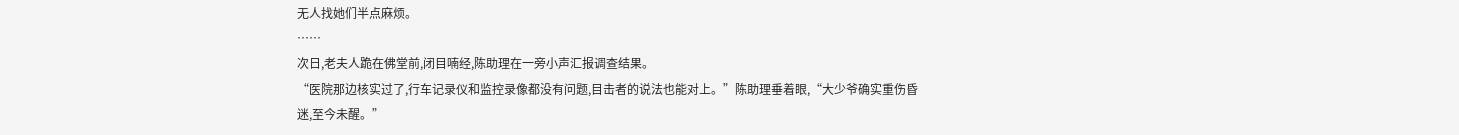无人找她们半点麻烦。
……
次日,老夫人跪在佛堂前,闭目喃经,陈助理在一旁小声汇报调查结果。
“医院那边核实过了,行车记录仪和监控录像都没有问题,目击者的说法也能对上。”陈助理垂着眼,“大少爷确实重伤昏迷,至今未醒。”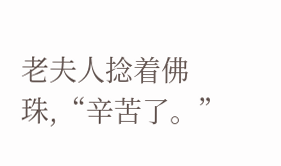老夫人捻着佛珠,“辛苦了。”